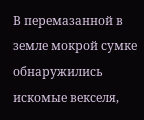В перемазанной в земле мокрой сумке обнаружились искомые векселя,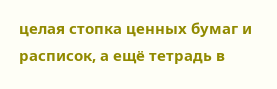целая стопка ценных бумаг и расписок, а ещё тетрадь в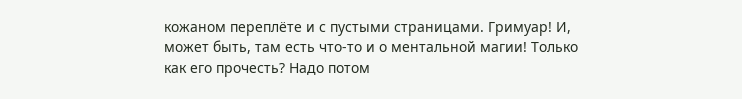кожаном переплёте и с пустыми страницами. Гримуар! И, может быть, там есть что-то и о ментальной магии! Только как его прочесть? Надо потом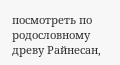посмотреть по родословному древу Райнесан,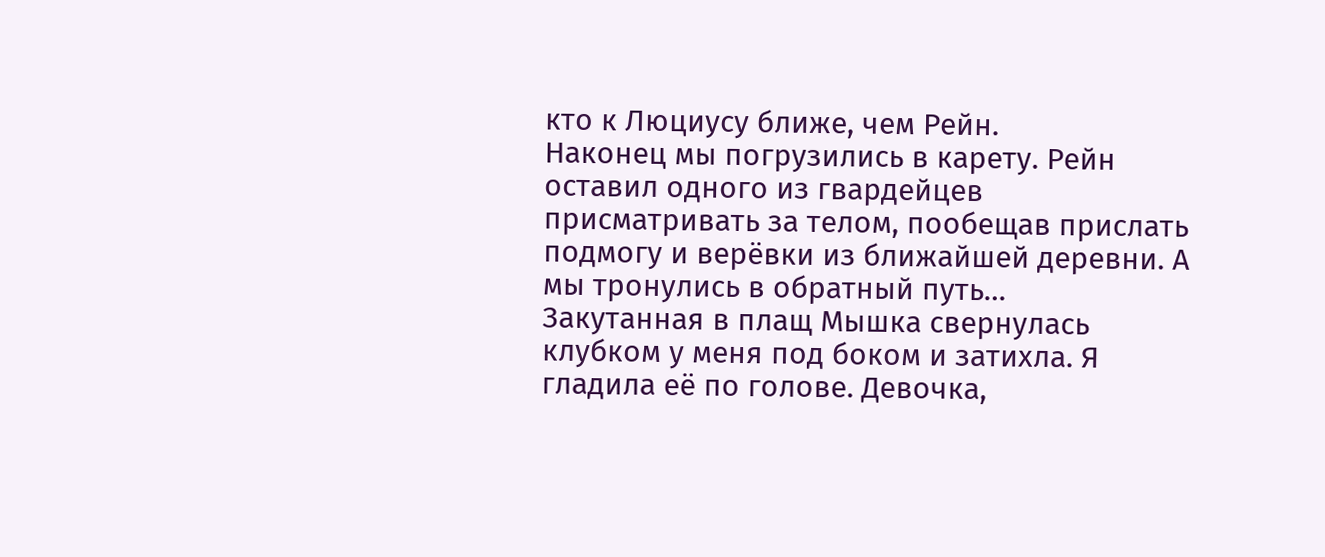кто к Люциусу ближе, чем Рейн.
Наконец мы погрузились в карету. Рейн оставил одного из гвардейцев присматривать за телом, пообещав прислать подмогу и верёвки из ближайшей деревни. А мы тронулись в обратный путь…
Закутанная в плащ Мышка свернулась клубком у меня под боком и затихла. Я гладила её по голове. Девочка,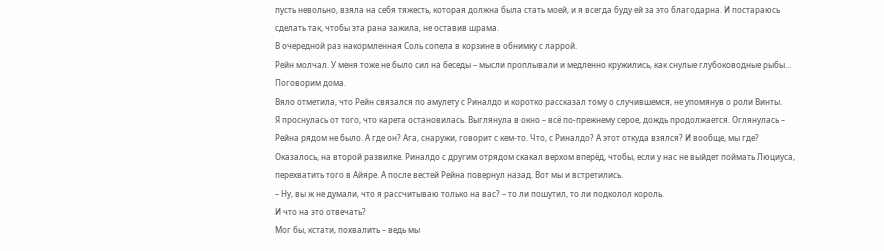пусть невольно, взяла на себя тяжесть, которая должна была стать моей, и я всегда буду ей за это благодарна. И постараюсь сделать так, чтобы эта рана зажила, не оставив шрама.
В очередной раз накормленная Соль сопела в корзине в обнимку с ларрой.
Рейн молчал. У меня тоже не было сил на беседы – мысли проплывали и медленно кружились, как снулые глубоководные рыбы… Поговорим дома.
Вяло отметила, что Рейн связался по амулету с Риналдо и коротко рассказал тому о случившемся, не упомянув о роли Винты.
Я проснулась от того, что карета остановилась. Выглянула в окно – всё по-прежнему серое, дождь продолжается. Оглянулась – Рейна рядом не было. А где он? Ага, снаружи, говорит с кем-то. Что, с Риналдо? А этот откуда взялся? И вообще, мы где?
Оказалось, на второй развилке. Риналдо с другим отрядом скакал верхом вперёд, чтобы, если у нас не выйдет поймать Люциуса, перехватить того в Айяре. А после вестей Рейна повернул назад. Вот мы и встретились.
– Ну, вы ж не думали, что я рассчитываю только на вас? – то ли пошутил, то ли подколол король.
И что на это отвечать?
Мог бы, кстати, похвалить – ведь мы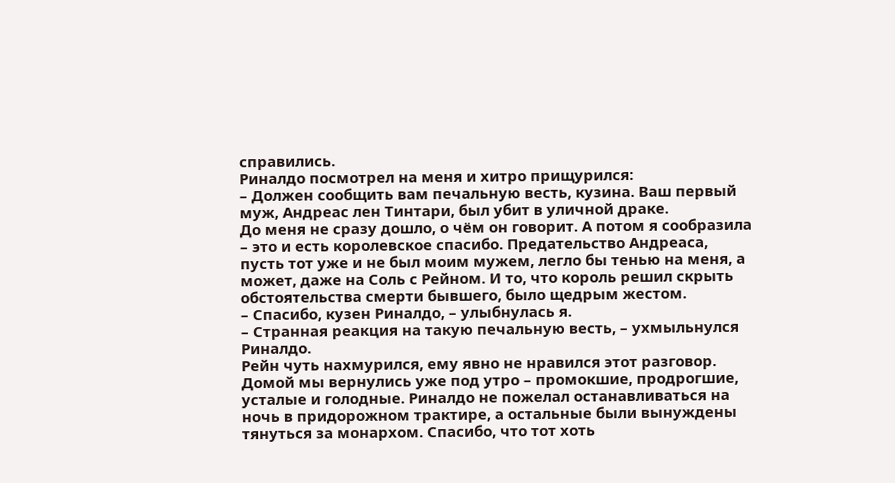справились.
Риналдо посмотрел на меня и хитро прищурился:
– Должен сообщить вам печальную весть, кузина. Ваш первый муж, Андреас лен Тинтари, был убит в уличной драке.
До меня не сразу дошло, о чём он говорит. А потом я сообразила – это и есть королевское спасибо. Предательство Андреаса, пусть тот уже и не был моим мужем, легло бы тенью на меня, а может, даже на Соль с Рейном. И то, что король решил скрыть обстоятельства смерти бывшего, было щедрым жестом.
– Спасибо, кузен Риналдо, – улыбнулась я.
– Странная реакция на такую печальную весть, – ухмыльнулся Риналдо.
Рейн чуть нахмурился, ему явно не нравился этот разговор.
Домой мы вернулись уже под утро – промокшие, продрогшие, усталые и голодные. Риналдо не пожелал останавливаться на ночь в придорожном трактире, а остальные были вынуждены тянуться за монархом. Спасибо, что тот хоть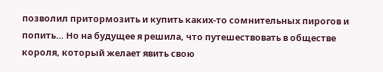позволил притормозить и купить каких-то сомнительных пирогов и попить… Но на будущее я решила, что путешествовать в обществе короля, который желает явить свою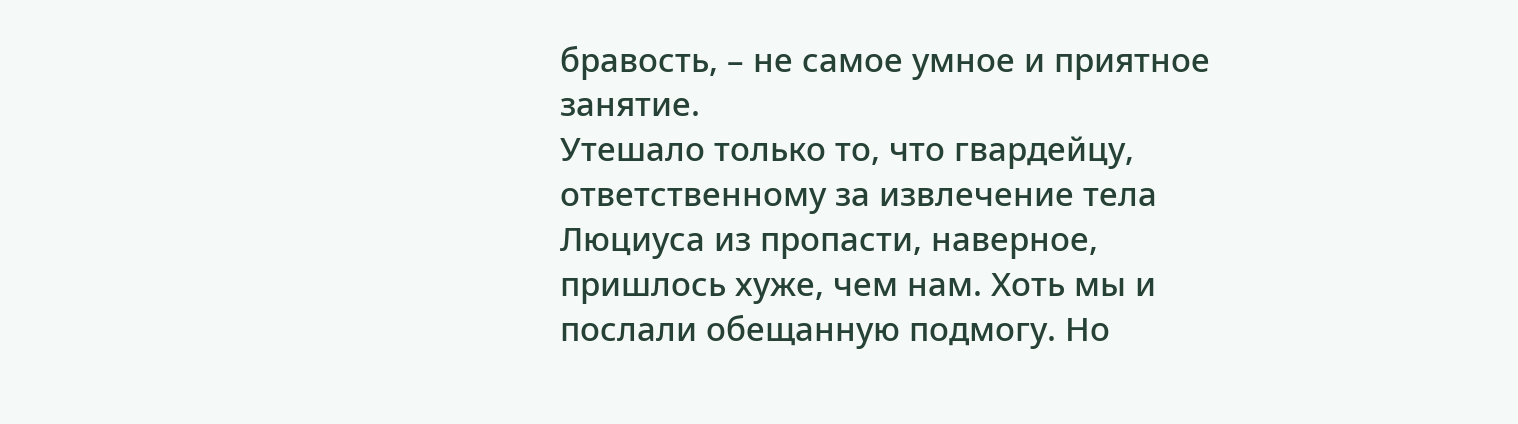бравость, – не самое умное и приятное занятие.
Утешало только то, что гвардейцу, ответственному за извлечение тела Люциуса из пропасти, наверное, пришлось хуже, чем нам. Хоть мы и послали обещанную подмогу. Но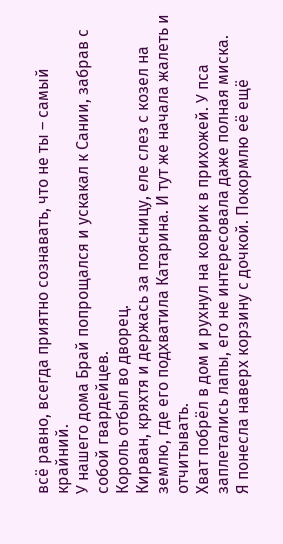всё равно, всегда приятно сознавать, что не ты – самый крайний.
У нашего дома Брай попрощался и ускакал к Сании, забрав с собой гвардейцев.
Король отбыл во дворец.
Кирван, кряхтя и держась за поясницу, еле слез с козел на землю, где его подхватила Катарина. И тут же начала жалеть и отчитывать.
Хват побрёл в дом и рухнул на коврик в прихожей. У пса заплетались лапы, его не интересовала даже полная миска.
Я понесла наверх корзину с дочкой. Покормлю её ещё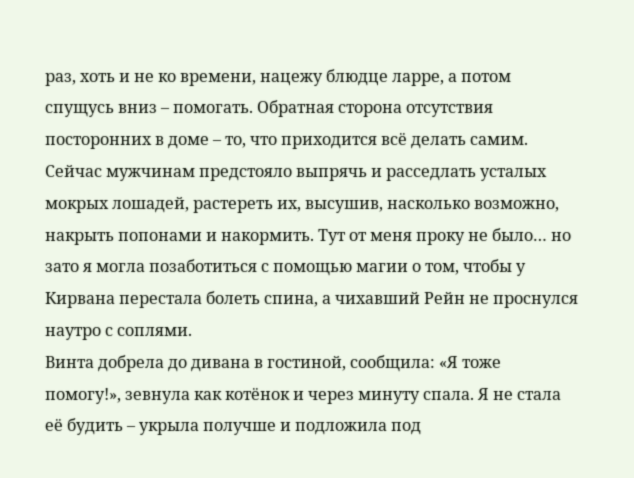раз, хоть и не ко времени, нацежу блюдце ларре, а потом спущусь вниз – помогать. Обратная сторона отсутствия посторонних в доме – то, что приходится всё делать самим. Сейчас мужчинам предстояло выпрячь и расседлать усталых мокрых лошадей, растереть их, высушив, насколько возможно, накрыть попонами и накормить. Тут от меня проку не было… но зато я могла позаботиться с помощью магии о том, чтобы у Кирвана перестала болеть спина, а чихавший Рейн не проснулся наутро с соплями.
Винта добрела до дивана в гостиной, сообщила: «Я тоже помогу!», зевнула как котёнок и через минуту спала. Я не стала её будить – укрыла получше и подложила под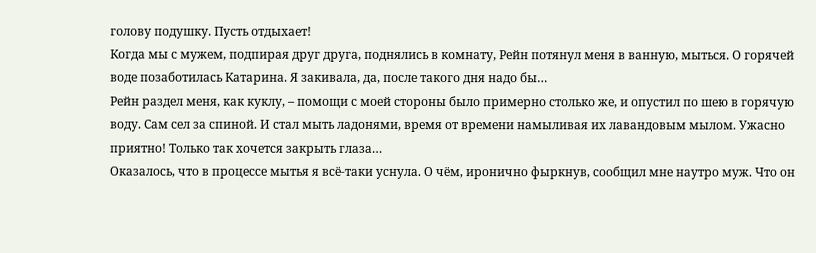голову подушку. Пусть отдыхает!
Когда мы с мужем, подпирая друг друга, поднялись в комнату, Рейн потянул меня в ванную, мыться. О горячей воде позаботилась Катарина. Я закивала, да, после такого дня надо бы…
Рейн раздел меня, как куклу, – помощи с моей стороны было примерно столько же, и опустил по шею в горячую воду. Сам сел за спиной. И стал мыть ладонями, время от времени намыливая их лавандовым мылом. Ужасно приятно! Только так хочется закрыть глаза…
Оказалось, что в процессе мытья я всё-таки уснула. О чём, иронично фыркнув, сообщил мне наутро муж. Что он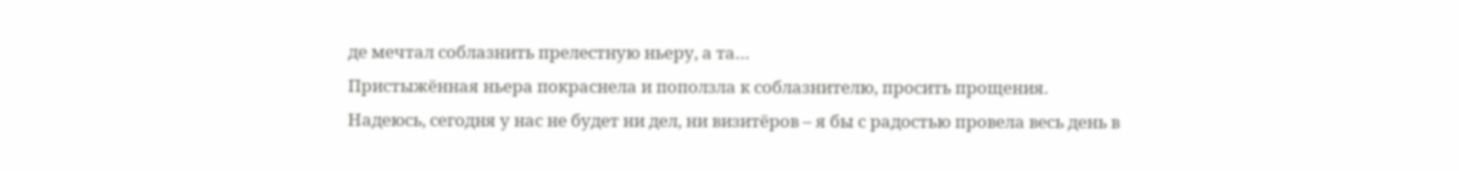де мечтал соблазнить прелестную ньеру, а та…
Пристыжённая ньера покраснела и поползла к соблазнителю, просить прощения.
Надеюсь, сегодня у нас не будет ни дел, ни визитёров – я бы с радостью провела весь день в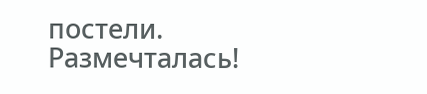постели.
Размечталась!